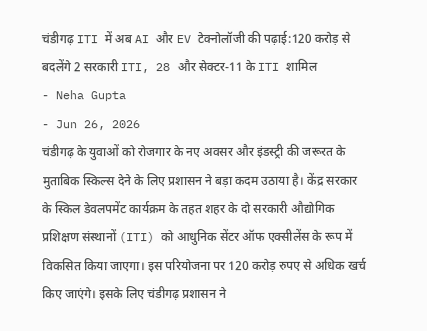चंडीगढ़ ITI में अब AI और EV टेक्नोलॉजी की पढ़ाई:120 करोड़ से बदलेंगे 2 सरकारी ITI, 28 और सेक्टर-11 के ITI शामिल
- Neha Gupta
- Jun 26, 2026
चंडीगढ़ के युवाओं को रोजगार के नए अवसर और इंडस्ट्री की जरूरत के मुताबिक स्किल्स देने के लिए प्रशासन ने बड़ा कदम उठाया है। केंद्र सरकार के स्किल डेवलपमेंट कार्यक्रम के तहत शहर के दो सरकारी औद्योगिक प्रशिक्षण संस्थानों (ITI) को आधुनिक सेंटर ऑफ एक्सीलेंस के रूप में विकसित किया जाएगा। इस परियोजना पर 120 करोड़ रुपए से अधिक खर्च किए जाएंगे। इसके लिए चंडीगढ़ प्रशासन ने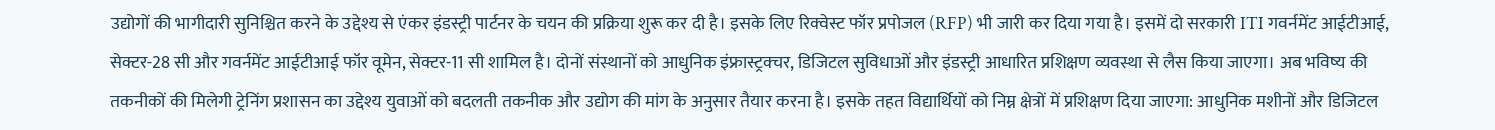उद्योगों की भागीदारी सुनिश्चित करने के उद्देश्य से एंकर इंडस्ट्री पार्टनर के चयन की प्रक्रिया शुरू कर दी है। इसके लिए रिक्वेस्ट फॉर प्रपोजल (RFP) भी जारी कर दिया गया है। इसमें दो सरकारी ITI गवर्नमेंट आईटीआई, सेक्टर-28 सी और गवर्नमेंट आईटीआई फॉर वूमेन, सेक्टर-11 सी शामिल है। दोनों संस्थानों को आधुनिक इंफ्रास्ट्रक्चर, डिजिटल सुविधाओं और इंडस्ट्री आधारित प्रशिक्षण व्यवस्था से लैस किया जाएगा। अब भविष्य की तकनीकों की मिलेगी ट्रेनिंग प्रशासन का उद्देश्य युवाओं को बदलती तकनीक और उद्योग की मांग के अनुसार तैयार करना है। इसके तहत विद्यार्थियों को निम्न क्षेत्रों में प्रशिक्षण दिया जाएगा: आधुनिक मशीनों और डिजिटल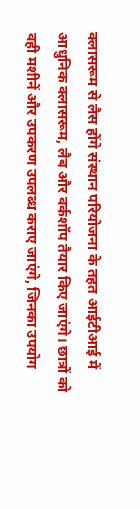क्लासरूम से लैस होंगे संस्थान परियोजना के तहत आईटीआई में आधुनिक क्लासरूम, लैब और वर्कशॉप तैयार किए जाएंगे। छात्रों को वही मशीनें और उपकरण उपलब्ध कराए जाएंगे, जिनका उपयोग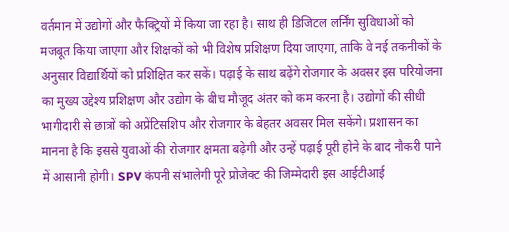वर्तमान में उद्योगों और फैक्ट्रियों में किया जा रहा है। साथ ही डिजिटल लर्निंग सुविधाओं को मजबूत किया जाएगा और शिक्षकों को भी विशेष प्रशिक्षण दिया जाएगा, ताकि वे नई तकनीकों के अनुसार विद्यार्थियों को प्रशिक्षित कर सकें। पढ़ाई के साथ बढ़ेंगे रोजगार के अवसर इस परियोजना का मुख्य उद्देश्य प्रशिक्षण और उद्योग के बीच मौजूद अंतर को कम करना है। उद्योगों की सीधी भागीदारी से छात्रों को अप्रेंटिसशिप और रोजगार के बेहतर अवसर मिल सकेंगे। प्रशासन का मानना है कि इससे युवाओं की रोजगार क्षमता बढ़ेगी और उन्हें पढ़ाई पूरी होने के बाद नौकरी पाने में आसानी होगी। SPV कंपनी संभालेगी पूरे प्रोजेक्ट की जिम्मेदारी इस आईटीआई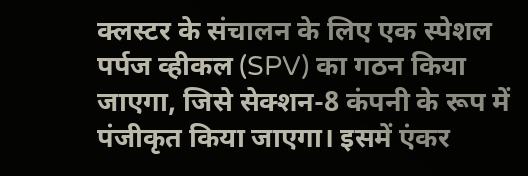क्लस्टर के संचालन के लिए एक स्पेशल पर्पज व्हीकल (SPV) का गठन किया जाएगा, जिसे सेक्शन-8 कंपनी के रूप में पंजीकृत किया जाएगा। इसमें एंकर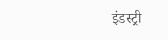इंडस्ट्री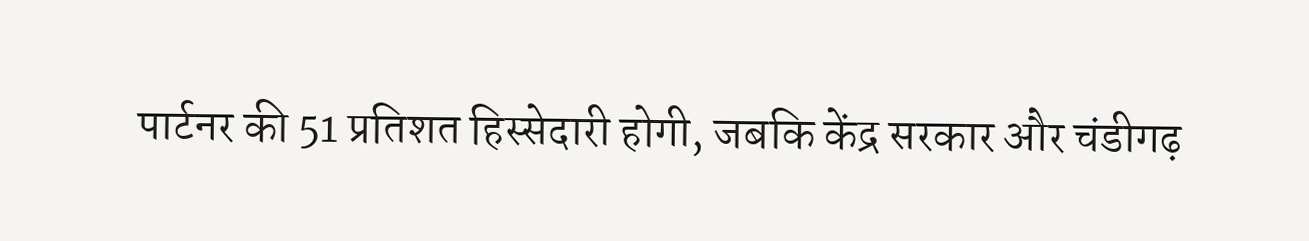पार्टनर की 51 प्रतिशत हिस्सेदारी होगी, जबकि केंद्र सरकार और चंडीगढ़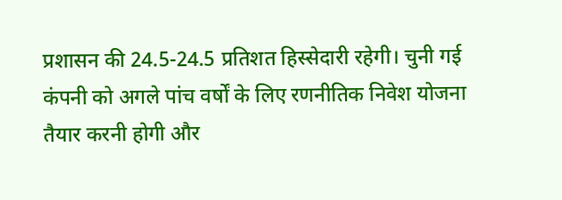प्रशासन की 24.5-24.5 प्रतिशत हिस्सेदारी रहेगी। चुनी गई कंपनी को अगले पांच वर्षों के लिए रणनीतिक निवेश योजना तैयार करनी होगी और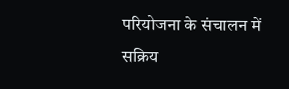परियोजना के संचालन में सक्रिय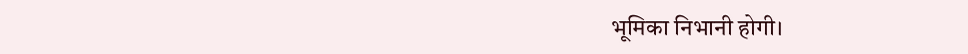भूमिका निभानी होगी।